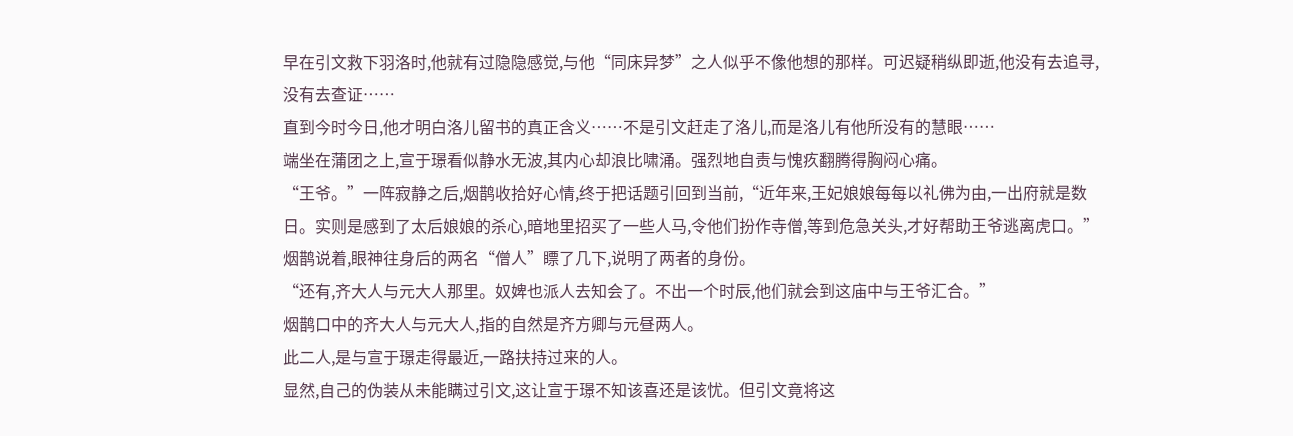早在引文救下羽洛时,他就有过隐隐感觉,与他“同床异梦”之人似乎不像他想的那样。可迟疑稍纵即逝,他没有去追寻,没有去查证……
直到今时今日,他才明白洛儿留书的真正含义……不是引文赶走了洛儿,而是洛儿有他所没有的慧眼……
端坐在蒲团之上,宣于璟看似静水无波,其内心却浪比啸涌。强烈地自责与愧疚翻腾得胸闷心痛。
“王爷。”一阵寂静之后,烟鹊收拾好心情,终于把话题引回到当前,“近年来,王妃娘娘每每以礼佛为由,一出府就是数日。实则是感到了太后娘娘的杀心,暗地里招买了一些人马,令他们扮作寺僧,等到危急关头,才好帮助王爷逃离虎口。”
烟鹊说着,眼神往身后的两名“僧人”瞟了几下,说明了两者的身份。
“还有,齐大人与元大人那里。奴婢也派人去知会了。不出一个时辰,他们就会到这庙中与王爷汇合。”
烟鹊口中的齐大人与元大人,指的自然是齐方卿与元昼两人。
此二人,是与宣于璟走得最近,一路扶持过来的人。
显然,自己的伪装从未能瞒过引文,这让宣于璟不知该喜还是该忧。但引文竟将这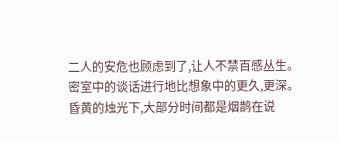二人的安危也顾虑到了,让人不禁百感丛生。
密室中的谈话进行地比想象中的更久,更深。
昏黄的烛光下,大部分时间都是烟鹊在说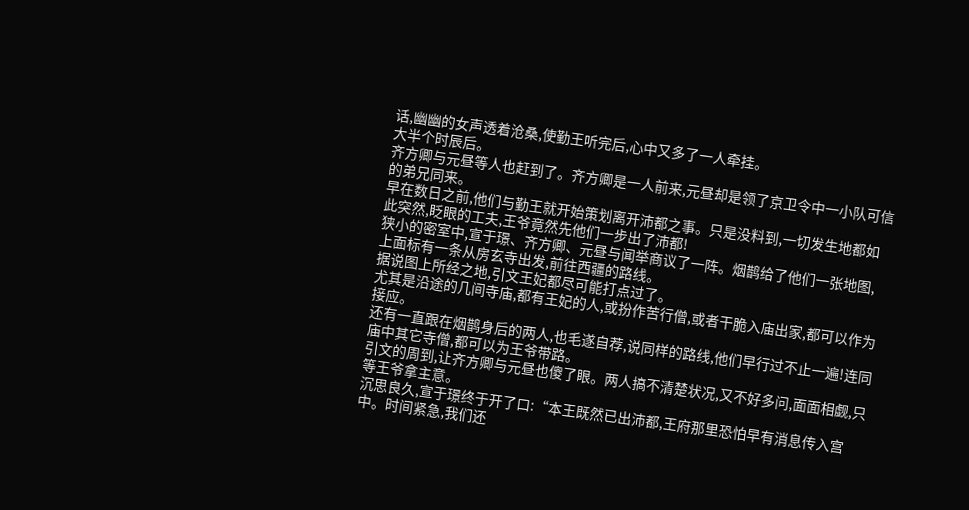话,幽幽的女声透着沧桑,使勤王听完后,心中又多了一人牵挂。
大半个时辰后。
齐方卿与元昼等人也赶到了。齐方卿是一人前来,元昼却是领了京卫令中一小队可信的弟兄同来。
早在数日之前,他们与勤王就开始策划离开沛都之事。只是没料到,一切发生地都如此突然,眨眼的工夫,王爷竟然先他们一步出了沛都!
狭小的密室中,宣于璟、齐方卿、元昼与闻举商议了一阵。烟鹊给了他们一张地图,上面标有一条从房玄寺出发,前往西疆的路线。
据说图上所经之地,引文王妃都尽可能打点过了。
尤其是沿途的几间寺庙,都有王妃的人,或扮作苦行僧,或者干脆入庙出家,都可以作为接应。
还有一直跟在烟鹊身后的两人,也毛遂自荐,说同样的路线,他们早行过不止一遍!连同庙中其它寺僧,都可以为王爷带路。
引文的周到,让齐方卿与元昼也傻了眼。两人搞不清楚状况,又不好多问,面面相觑,只等王爷拿主意。
沉思良久,宣于璟终于开了口:“本王既然已出沛都,王府那里恐怕早有消息传入宫中。时间紧急,我们还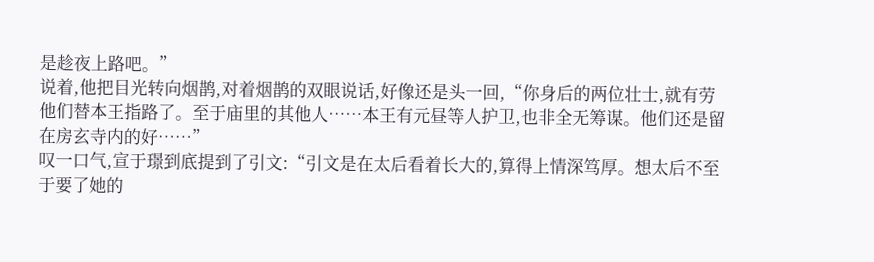是趁夜上路吧。”
说着,他把目光转向烟鹊,对着烟鹊的双眼说话,好像还是头一回,“你身后的两位壮士,就有劳他们替本王指路了。至于庙里的其他人……本王有元昼等人护卫,也非全无筹谋。他们还是留在房玄寺内的好……”
叹一口气,宣于璟到底提到了引文:“引文是在太后看着长大的,算得上情深笃厚。想太后不至于要了她的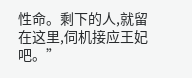性命。剩下的人,就留在这里,伺机接应王妃吧。”